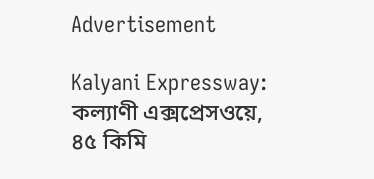Advertisement

Kalyani Expressway: কল্যাণী এক্সপ্রেসওয়ে, ৪৫ কিমি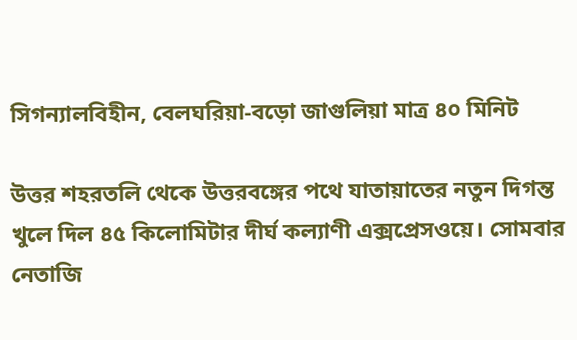সিগন্যালবিহীন, বেলঘরিয়া-বড়ো জাগুলিয়া মাত্র ৪০ মিনিট

উত্তর শহরতলি থেকে উত্তরবঙ্গের পথে যাতায়াতের নতুন দিগন্ত খুলে দিল ৪৫ কিলোমিটার দীর্ঘ কল্যাণী এক্সপ্রেসওয়ে। সোমবার নেতাজি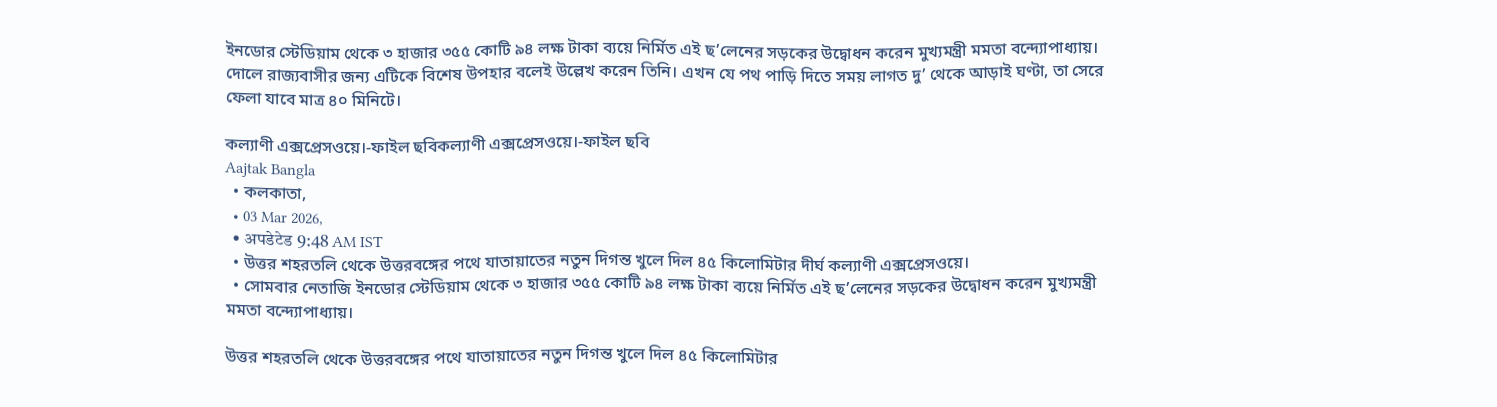ইনডোর স্টেডিয়াম থেকে ৩ হাজার ৩৫৫ কোটি ৯৪ লক্ষ টাকা ব্যয়ে নির্মিত এই ছ’লেনের সড়কের উদ্বোধন করেন মুখ্যমন্ত্রী মমতা বন্দ্যোপাধ্যায়। দোলে রাজ্যবাসীর জন্য এটিকে বিশেষ উপহার বলেই উল্লেখ করেন তিনি। এখন যে পথ পাড়ি দিতে সময় লাগত দু’ থেকে আড়াই ঘণ্টা, তা সেরে ফেলা যাবে মাত্র ৪০ মিনিটে।

কল্যাণী এক্সপ্রেসওয়ে।-ফাইল ছবিকল্যাণী এক্সপ্রেসওয়ে।-ফাইল ছবি
Aajtak Bangla
  • কলকাতা,
  • 03 Mar 2026,
  • अपडेटेड 9:48 AM IST
  • উত্তর শহরতলি থেকে উত্তরবঙ্গের পথে যাতায়াতের নতুন দিগন্ত খুলে দিল ৪৫ কিলোমিটার দীর্ঘ কল্যাণী এক্সপ্রেসওয়ে।
  • সোমবার নেতাজি ইনডোর স্টেডিয়াম থেকে ৩ হাজার ৩৫৫ কোটি ৯৪ লক্ষ টাকা ব্যয়ে নির্মিত এই ছ’লেনের সড়কের উদ্বোধন করেন মুখ্যমন্ত্রী মমতা বন্দ্যোপাধ্যায়।

উত্তর শহরতলি থেকে উত্তরবঙ্গের পথে যাতায়াতের নতুন দিগন্ত খুলে দিল ৪৫ কিলোমিটার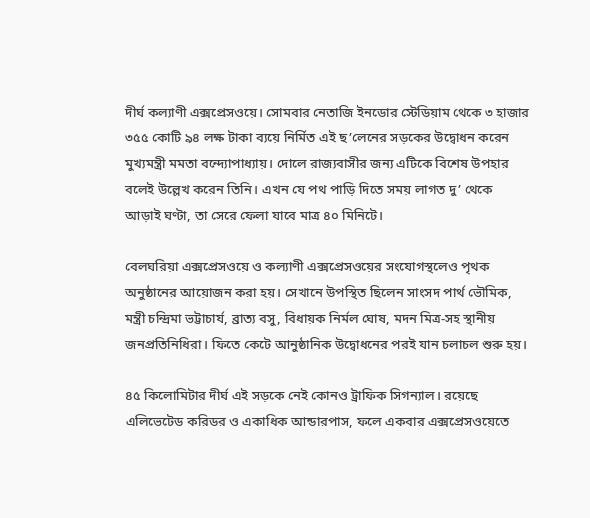দীর্ঘ কল্যাণী এক্সপ্রেসওয়ে। সোমবার নেতাজি ইনডোর স্টেডিয়াম থেকে ৩ হাজার ৩৫৫ কোটি ৯৪ লক্ষ টাকা ব্যয়ে নির্মিত এই ছ’লেনের সড়কের উদ্বোধন করেন মুখ্যমন্ত্রী মমতা বন্দ্যোপাধ্যায়। দোলে রাজ্যবাসীর জন্য এটিকে বিশেষ উপহার বলেই উল্লেখ করেন তিনি। এখন যে পথ পাড়ি দিতে সময় লাগত দু’ থেকে আড়াই ঘণ্টা, তা সেরে ফেলা যাবে মাত্র ৪০ মিনিটে।

বেলঘরিয়া এক্সপ্রেসওয়ে ও কল্যাণী এক্সপ্রেসওয়ের সংযোগস্থলেও পৃথক অনুষ্ঠানের আয়োজন করা হয়। সেখানে উপস্থিত ছিলেন সাংসদ পার্থ ভৌমিক, মন্ত্রী চন্দ্রিমা ভট্টাচার্য, ব্রাত্য বসু, বিধায়ক নির্মল ঘোষ, মদন মিত্র-সহ স্থানীয় জনপ্রতিনিধিরা। ফিতে কেটে আনুষ্ঠানিক উদ্বোধনের পরই যান চলাচল শুরু হয়।

৪৫ কিলোমিটার দীর্ঘ এই সড়কে নেই কোনও ট্রাফিক সিগন্যাল। রয়েছে এলিভেটেড করিডর ও একাধিক আন্ডারপাস, ফলে একবার এক্সপ্রেসওয়েতে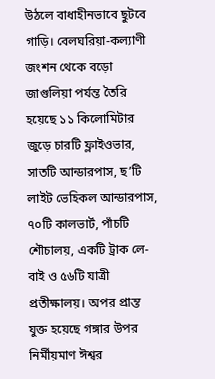উঠলে বাধাহীনভাবে ছুটবে গাড়ি। বেলঘরিয়া-কল্যাণী জংশন থেকে বড়ো জাগুলিয়া পর্যন্ত তৈরি হয়েছে ১১ কিলোমিটার জুড়ে চারটি ফ্লাইওভার, সাতটি আন্ডারপাস, ছ’টি লাইট ভেহিকল আন্ডারপাস, ৭০টি কালভার্ট, পাঁচটি শৌচালয়, একটি ট্রাক লে-বাই ও ৫৬টি যাত্রী প্রতীক্ষালয়। অপর প্রান্ত যুক্ত হয়েছে গঙ্গার উপর নির্মীয়মাণ ঈশ্বর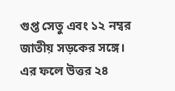গুপ্ত সেতু এবং ১২ নম্বর জাতীয় সড়কের সঙ্গে। এর ফলে উত্তর ২৪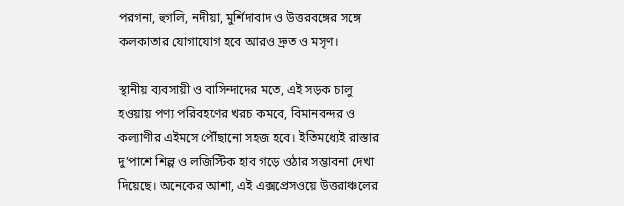পরগনা, হুগলি, নদীয়া, মুর্শিদাবাদ ও উত্তরবঙ্গের সঙ্গে কলকাতার যোগাযোগ হবে আরও দ্রুত ও মসৃণ।

স্থানীয় ব্যবসায়ী ও বাসিন্দাদের মতে, এই সড়ক চালু হওয়ায় পণ্য পরিবহণের খরচ কমবে, বিমানবন্দর ও কল্যাণীর এইমসে পৌঁছানো সহজ হবে। ইতিমধ্যেই রাস্তার দু’পাশে শিল্প ও লজিস্টিক হাব গড়ে ওঠার সম্ভাবনা দেখা দিয়েছে। অনেকের আশা, এই এক্সপ্রেসওয়ে উত্তরাঞ্চলের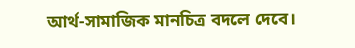আর্থ-সামাজিক মানচিত্র বদলে দেবে।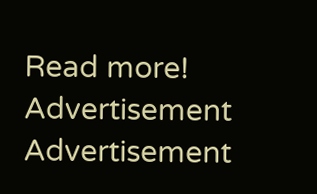Read more!
Advertisement
Advertisement